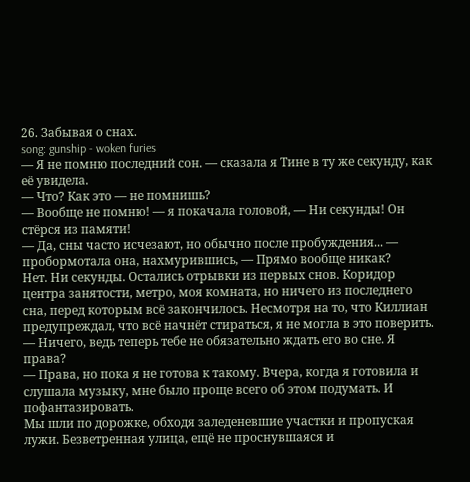26. Забывая о снах.
song: gunship - woken furies
— Я не помню последний сон. — сказала я Тине в ту же секунду, как её увидела.
— Что? Как это — не помнишь?
— Вообще не помню! — я покачала головой, — Ни секунды! Он стёрся из памяти!
— Да, сны часто исчезают, но обычно после пробуждения... — пробормотала она, нахмурившись, — Прямо вообще никак?
Нет. Ни секунды. Остались отрывки из первых снов. Коридор центра занятости, метро, моя комната, но ничего из последнего сна, перед которым всё закончилось. Несмотря на то, что Киллиан предупреждал, что всё начнёт стираться, я не могла в это поверить.
— Ничего, ведь теперь тебе не обязательно ждать его во сне. Я права?
— Права, но пока я не готова к такому. Вчера, когда я готовила и слушала музыку, мне было проще всего об этом подумать. И пофантазировать.
Мы шли по дорожке, обходя заледеневшие участки и пропуская лужи. Безветренная улица, ещё не проснувшаяся и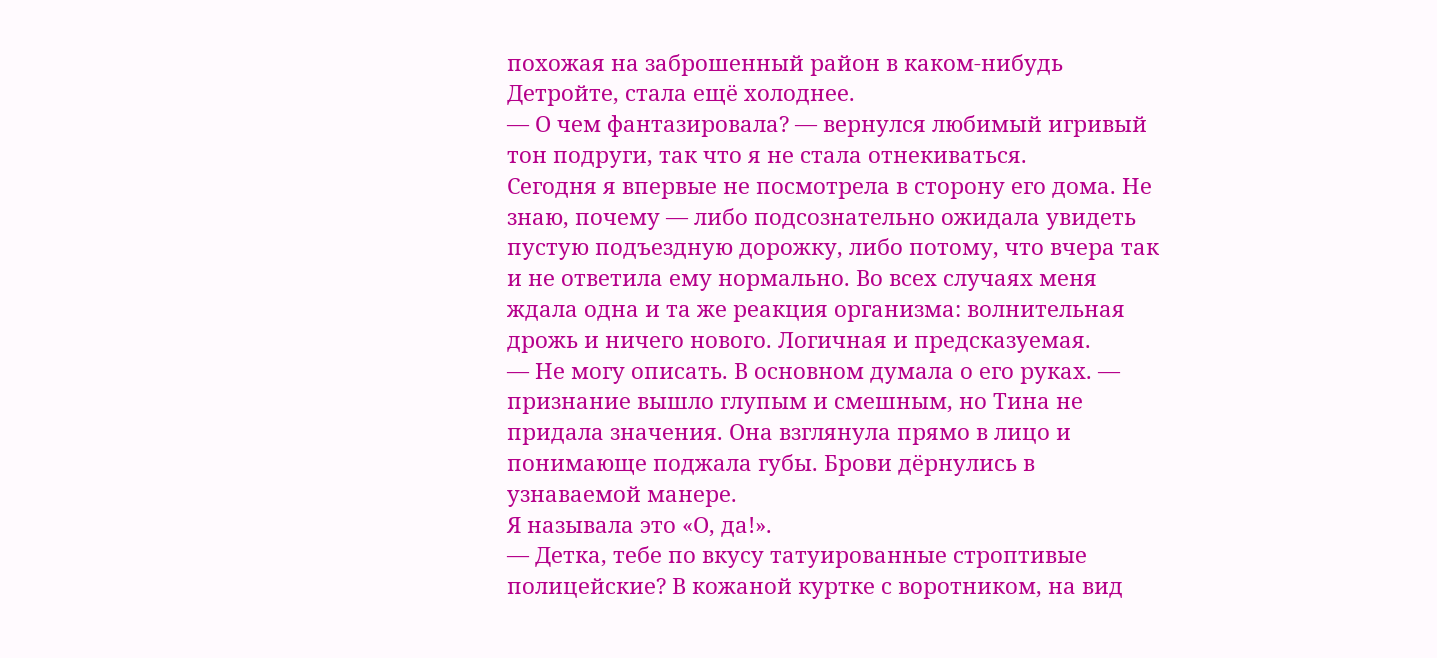похожая на заброшенный район в каком-нибудь Детройте, стала ещё холоднее.
— О чем фантазировала? — вернулся любимый игривый тон подруги, так что я не стала отнекиваться.
Сегодня я впервые не посмотрела в сторону его дома. Не знаю, почему — либо подсознательно ожидала увидеть пустую подъездную дорожку, либо потому, что вчера так и не ответила ему нормально. Во всех случаях меня ждала одна и та же реакция организма: волнительная дрожь и ничего нового. Логичная и предсказуемая.
— Не могу описать. В основном думала о его руках. — признание вышло глупым и смешным, но Тина не придала значения. Она взглянула прямо в лицо и понимающе поджала губы. Брови дёрнулись в узнаваемой манере.
Я называла это «О, да!».
— Детка, тебе по вкусу татуированные строптивые полицейские? В кожаной куртке с воротником, на вид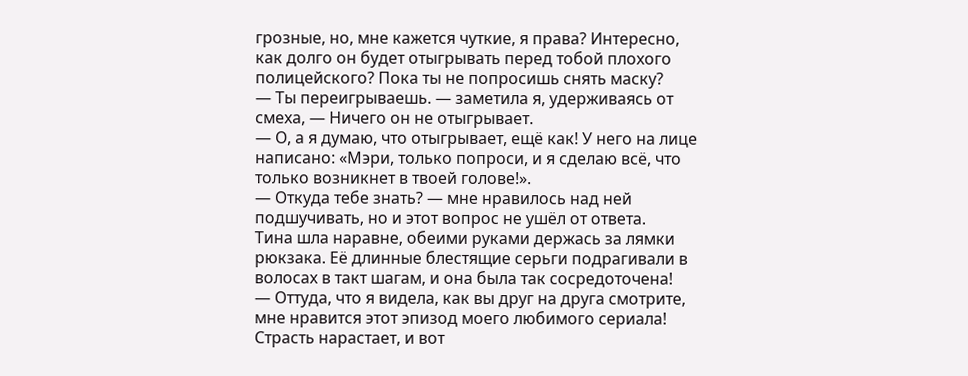грозные, но, мне кажется чуткие, я права? Интересно, как долго он будет отыгрывать перед тобой плохого полицейского? Пока ты не попросишь снять маску?
— Ты переигрываешь. — заметила я, удерживаясь от смеха, — Ничего он не отыгрывает.
— О, а я думаю, что отыгрывает, ещё как! У него на лице написано: «Мэри, только попроси, и я сделаю всё, что только возникнет в твоей голове!».
— Откуда тебе знать? — мне нравилось над ней подшучивать, но и этот вопрос не ушёл от ответа.
Тина шла наравне, обеими руками держась за лямки рюкзака. Её длинные блестящие серьги подрагивали в волосах в такт шагам, и она была так сосредоточена!
— Оттуда, что я видела, как вы друг на друга смотрите, мне нравится этот эпизод моего любимого сериала! Страсть нарастает, и вот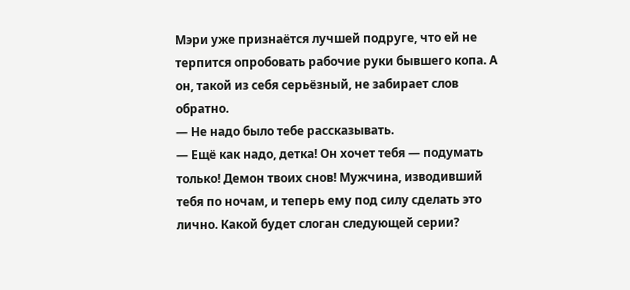Мэри уже признаётся лучшей подруге, что ей не терпится опробовать рабочие руки бывшего копа. А он, такой из себя серьёзный, не забирает слов обратно.
— Не надо было тебе рассказывать.
— Ещё как надо, детка! Он хочет тебя — подумать только! Демон твоих снов! Мужчина, изводивший тебя по ночам, и теперь ему под силу сделать это лично. Какой будет слоган следующей серии?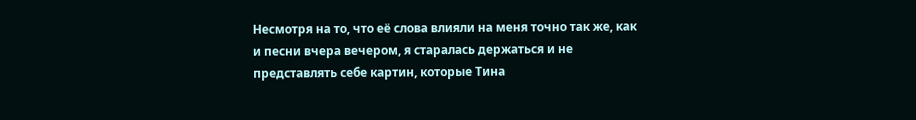Несмотря на то, что её слова влияли на меня точно так же, как и песни вчера вечером, я старалась держаться и не представлять себе картин, которые Тина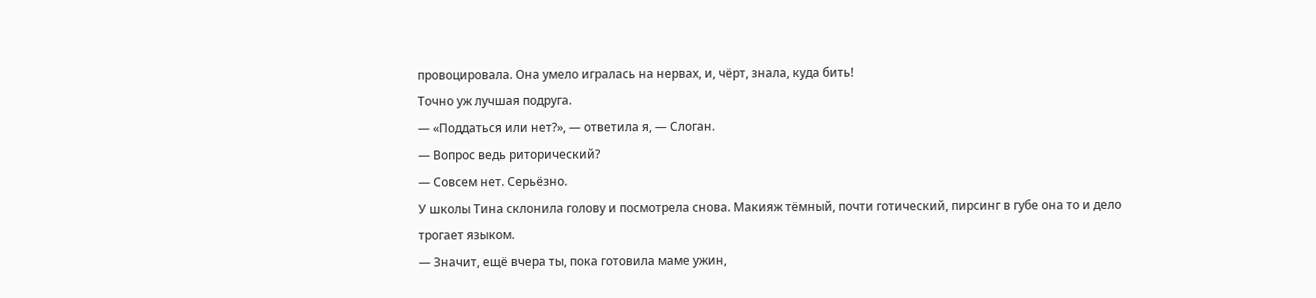провоцировала. Она умело игралась на нервах, и, чёрт, знала, куда бить!
Точно уж лучшая подруга.
— «Поддаться или нет?», — ответила я, — Слоган.
— Вопрос ведь риторический?
— Совсем нет. Серьёзно.
У школы Тина склонила голову и посмотрела снова. Макияж тёмный, почти готический, пирсинг в губе она то и дело трогает языком.
— Значит, ещё вчера ты, пока готовила маме ужин,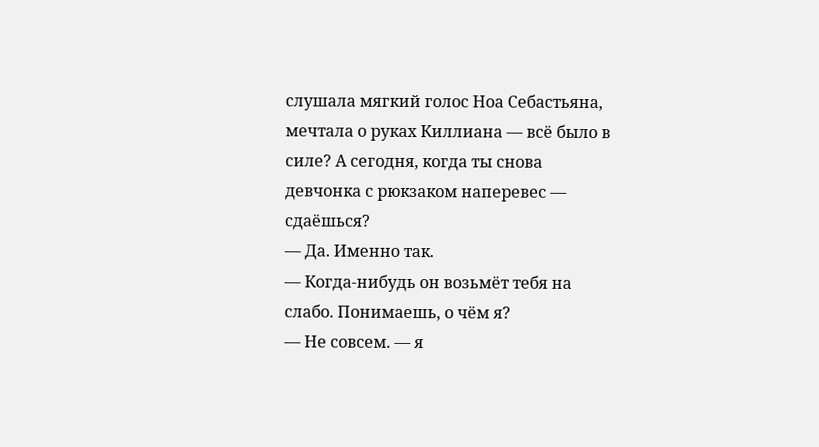слушала мягкий голос Ноа Себастьяна, мечтала о руках Киллиана — всё было в силе? А сегодня, когда ты снова девчонка с рюкзаком наперевес — сдаёшься?
— Да. Именно так.
— Когда-нибудь он возьмёт тебя на слабо. Понимаешь, о чём я?
— Не совсем. — я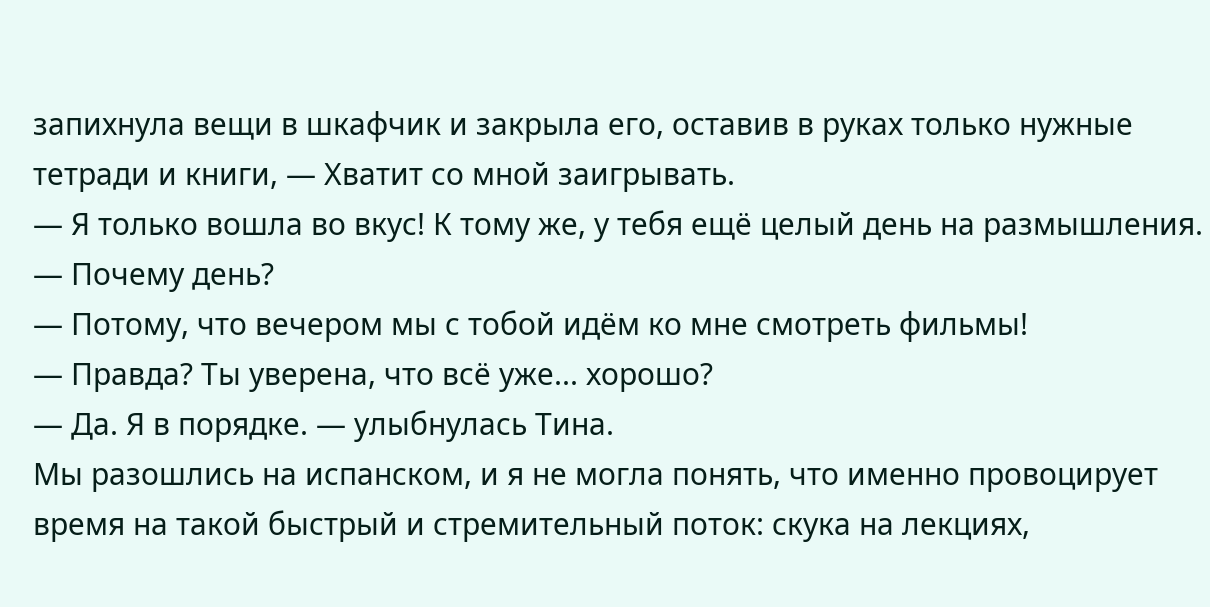запихнула вещи в шкафчик и закрыла его, оставив в руках только нужные тетради и книги, — Хватит со мной заигрывать.
— Я только вошла во вкус! К тому же, у тебя ещё целый день на размышления.
— Почему день?
— Потому, что вечером мы с тобой идём ко мне смотреть фильмы!
— Правда? Ты уверена, что всё уже... хорошо?
— Да. Я в порядке. — улыбнулась Тина.
Мы разошлись на испанском, и я не могла понять, что именно провоцирует время на такой быстрый и стремительный поток: скука на лекциях,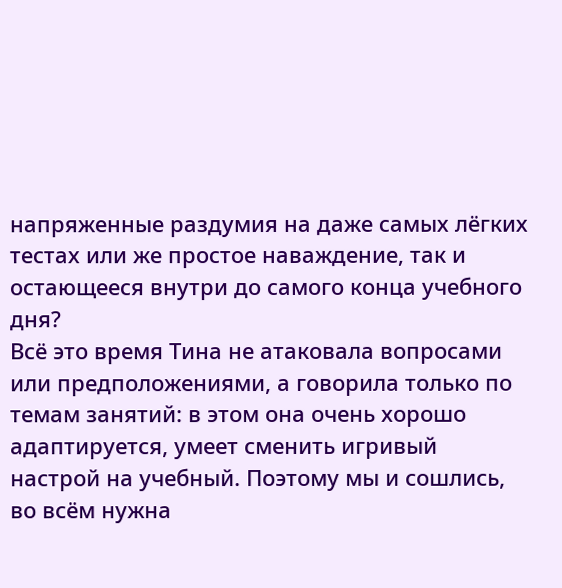напряженные раздумия на даже самых лёгких тестах или же простое наваждение, так и остающееся внутри до самого конца учебного дня?
Всё это время Тина не атаковала вопросами или предположениями, а говорила только по темам занятий: в этом она очень хорошо адаптируется, умеет сменить игривый настрой на учебный. Поэтому мы и сошлись, во всём нужна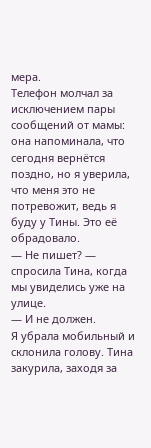мера.
Телефон молчал за исключением пары сообщений от мамы: она напоминала, что сегодня вернётся поздно, но я уверила, что меня это не потревожит, ведь я буду у Тины. Это её обрадовало.
— Не пишет? — спросила Тина, когда мы увиделись уже на улице.
— И не должен.
Я убрала мобильный и склонила голову. Тина закурила, заходя за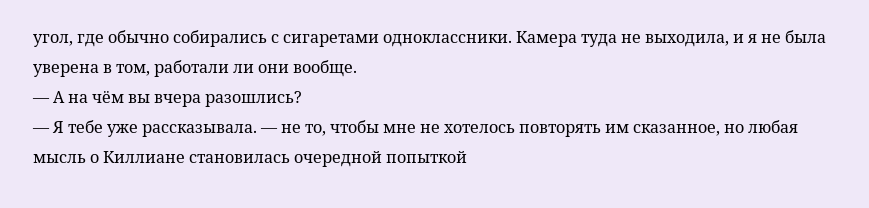угол, где обычно собирались с сигаретами одноклассники. Камера туда не выходила, и я не была уверена в том, работали ли они вообще.
— А на чём вы вчера разошлись?
— Я тебе уже рассказывала. — не то, чтобы мне не хотелось повторять им сказанное, но любая мысль о Киллиане становилась очередной попыткой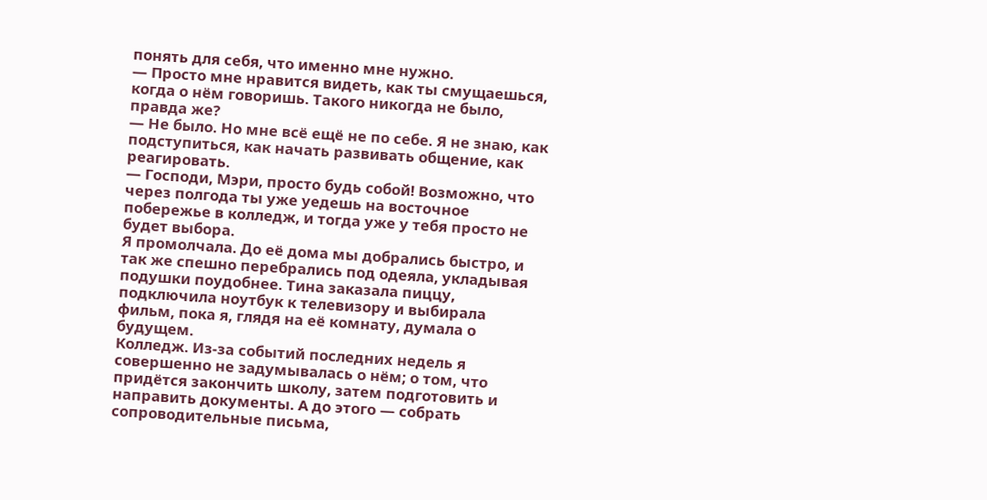понять для себя, что именно мне нужно.
— Просто мне нравится видеть, как ты смущаешься, когда о нём говоришь. Такого никогда не было, правда же?
— Не было. Но мне всё ещё не по себе. Я не знаю, как подступиться, как начать развивать общение, как реагировать.
— Господи, Мэри, просто будь собой! Возможно, что через полгода ты уже уедешь на восточное побережье в колледж, и тогда уже у тебя просто не будет выбора.
Я промолчала. До её дома мы добрались быстро, и так же спешно перебрались под одеяла, укладывая подушки поудобнее. Тина заказала пиццу, подключила ноутбук к телевизору и выбирала фильм, пока я, глядя на её комнату, думала о будущем.
Колледж. Из-за событий последних недель я совершенно не задумывалась о нём; о том, что придётся закончить школу, затем подготовить и направить документы. А до этого — собрать сопроводительные письма,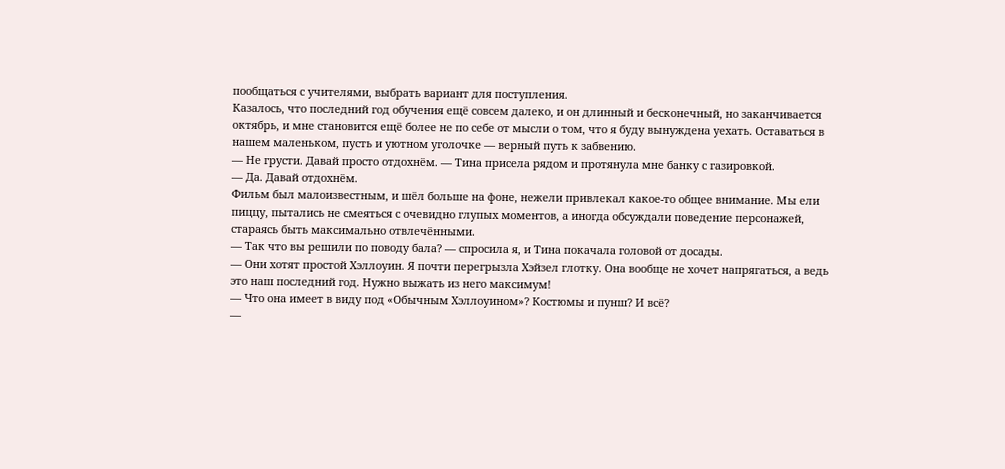пообщаться с учителями, выбрать вариант для поступления.
Казалось, что последний год обучения ещё совсем далеко, и он длинный и бесконечный, но заканчивается октябрь, и мне становится ещё более не по себе от мысли о том, что я буду вынуждена уехать. Оставаться в нашем маленьком, пусть и уютном уголочке — верный путь к забвению.
— Не грусти. Давай просто отдохнём. — Тина присела рядом и протянула мне банку с газировкой.
— Да. Давай отдохнём.
Фильм был малоизвестным, и шёл больше на фоне, нежели привлекал какое-то общее внимание. Мы ели пиццу, пытались не смеяться с очевидно глупых моментов, а иногда обсуждали поведение персонажей, стараясь быть максимально отвлечёнными.
— Так что вы решили по поводу бала? — спросила я, и Тина покачала головой от досады.
— Они хотят простой Хэллоуин. Я почти перегрызла Хэйзел глотку. Она вообще не хочет напрягаться, а ведь это наш последний год. Нужно выжать из него максимум!
— Что она имеет в виду под «Обычным Хэллоуином»? Костюмы и пунш? И всё?
—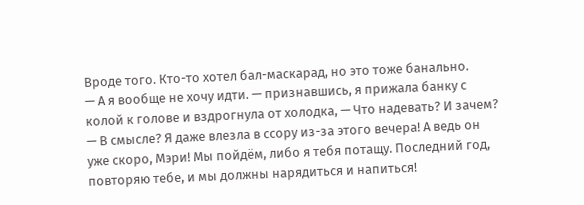Вроде того. Кто-то хотел бал-маскарад, но это тоже банально.
— А я вообще не хочу идти. — признавшись, я прижала банку с колой к голове и вздрогнула от холодка, — Что надевать? И зачем?
— В смысле? Я даже влезла в ссору из-за этого вечера! А ведь он уже скоро, Мэри! Мы пойдём, либо я тебя потащу. Последний год, повторяю тебе, и мы должны нарядиться и напиться!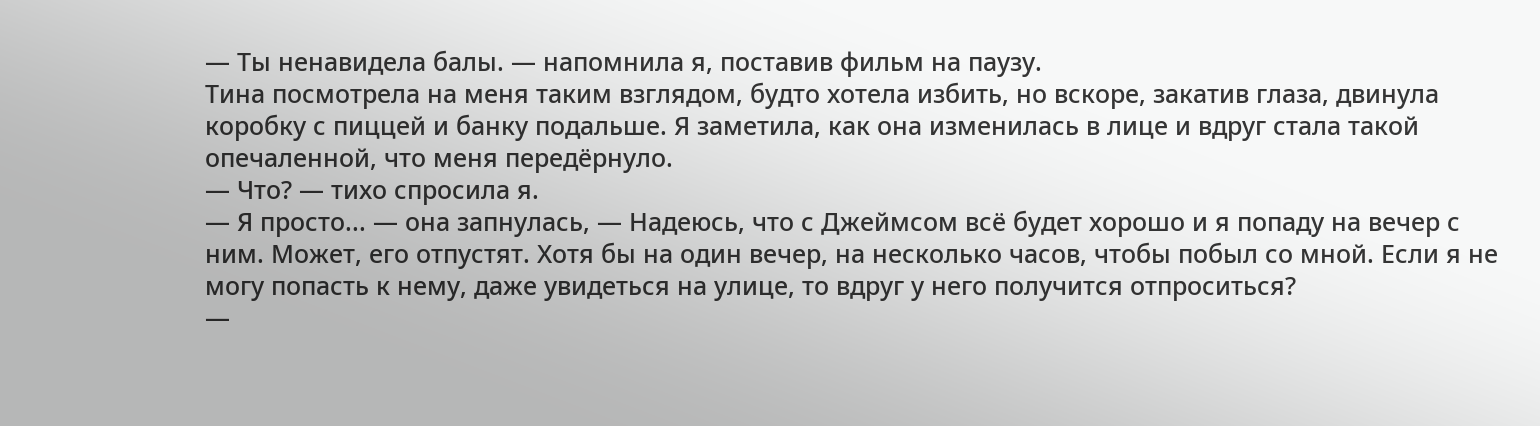— Ты ненавидела балы. — напомнила я, поставив фильм на паузу.
Тина посмотрела на меня таким взглядом, будто хотела избить, но вскоре, закатив глаза, двинула коробку с пиццей и банку подальше. Я заметила, как она изменилась в лице и вдруг стала такой опечаленной, что меня передёрнуло.
— Что? — тихо спросила я.
— Я просто... — она запнулась, — Надеюсь, что с Джеймсом всё будет хорошо и я попаду на вечер с ним. Может, его отпустят. Хотя бы на один вечер, на несколько часов, чтобы побыл со мной. Если я не могу попасть к нему, даже увидеться на улице, то вдруг у него получится отпроситься?
—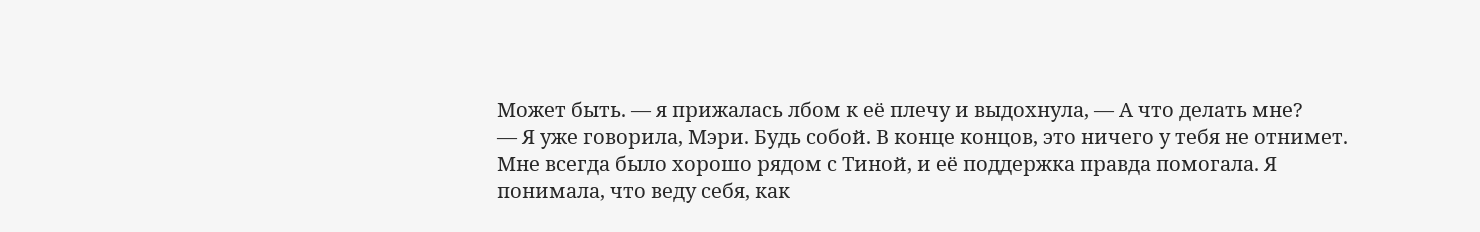Может быть. — я прижалась лбом к её плечу и выдохнула, — А что делать мне?
— Я уже говорила, Мэри. Будь собой. В конце концов, это ничего у тебя не отнимет.
Мне всегда было хорошо рядом с Тиной, и её поддержка правда помогала. Я понимала, что веду себя, как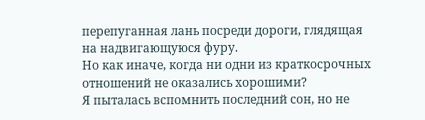перепуганная лань посреди дороги, глядящая на надвигающуюся фуру.
Но как иначе, когда ни одни из краткосрочных отношений не оказались хорошими?
Я пыталась вспомнить последний сон, но не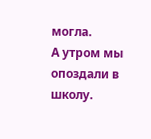могла.
А утром мы опоздали в школу.